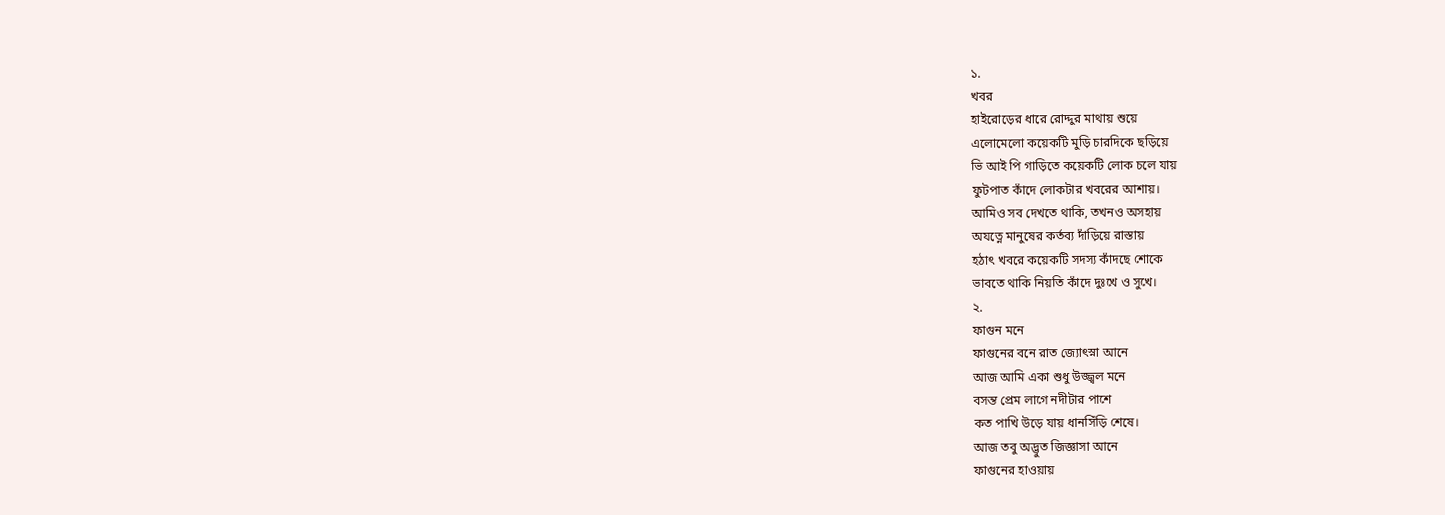১.
খবর
হাইরোড়ের ধারে রোদ্দুর মাথায় শুয়ে
এলোমেলো কয়েকটি মুড়ি চারদিকে ছড়িয়ে
ভি আই পি গাড়িতে কয়েকটি লোক চলে যায়
ফুটপাত কাঁদে লোকটার খবরের আশায়।
আমিও সব দেখতে থাকি, তখনও অসহায়
অযত্নে মানুষের কর্তব্য দাঁড়িয়ে রাস্তায়
হঠাৎ খবরে কয়েকটি সদস্য কাঁদছে শোকে
ভাবতে থাকি নিয়তি কাঁদে দুঃখে ও সুখে।
২.
ফাগুন মনে
ফাগুনের বনে রাত জ্যোৎস্না আনে
আজ আমি একা শুধু উজ্জ্বল মনে
বসন্ত প্রেম লাগে নদীটার পাশে
কত পাখি উড়ে যায় ধানসিঁড়ি শেষে।
আজ তবু অদ্ভুত জিজ্ঞাসা আনে
ফাগুনের হাওয়ায়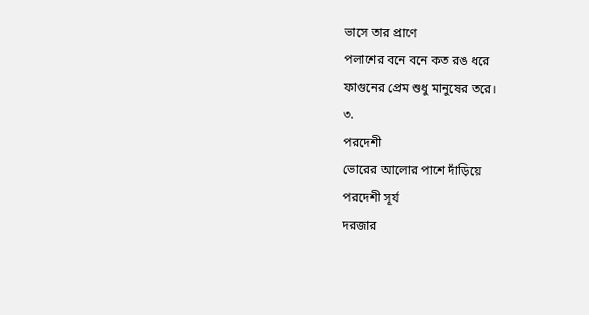ভাসে তার প্রাণে
পলাশের বনে বনে কত রঙ ধরে
ফাগুনের প্রেম শুধু মানুষের তরে।
৩.
পরদেশী
ভোরের আলোর পাশে দাঁড়িয়ে
পরদেশী সূর্য
দরজার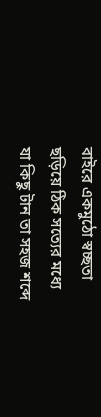বাইরে একমুঠো স্বচ্ছতা
ছড়িয়ে ঠিক সত্যের মধ্যে
যা কিছু টান তা সহজ শব্দে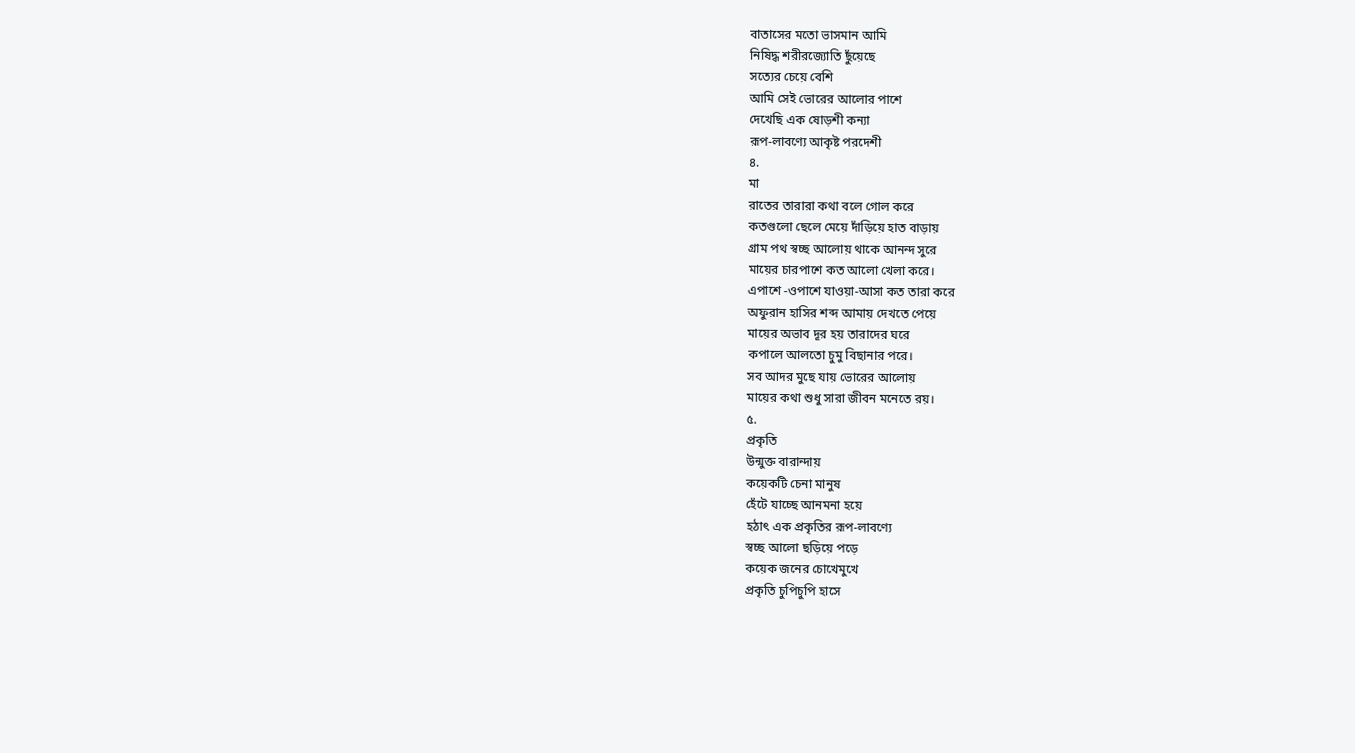বাতাসের মতো ভাসমান আমি
নিষিদ্ধ শরীরজ্যোতি ছুঁয়েছে
সত্যের চেয়ে বেশি
আমি সেই ভোরের আলোর পাশে
দেখেছি এক ষোড়শী কন্যা
রূপ-লাবণ্যে আকৃষ্ট পরদেশী
৪.
মা
রাতের তারারা কথা বলে গোল করে
কতগুলো ছেলে মেয়ে দাঁড়িয়ে হাত বাড়ায়
গ্রাম পথ স্বচ্ছ আলোয় থাকে আনন্দ সুরে
মায়ের চারপাশে কত আলো খেলা করে।
এপাশে -ওপাশে যাওয়া-আসা কত তারা করে
অফুরান হাসির শব্দ আমায় দেখতে পেয়ে
মায়ের অভাব দূর হয় তারাদের ঘরে
কপালে আলতো চুমু বিছানার পরে।
সব আদর মুছে যায় ভোরের আলোয়
মায়ের কথা শুধু সারা জীবন মনেতে রয়।
৫.
প্রকৃতি
উন্মুক্ত বারান্দায়
কয়েকটি চেনা মানুষ
হেঁটে যাচ্ছে আনমনা হয়ে
হঠাৎ এক প্রকৃতির রূপ-লাবণ্যে
স্বচ্ছ আলো ছড়িয়ে পড়ে
কয়েক জনের চোখেমুখে
প্রকৃতি চুপিচুপি হাসে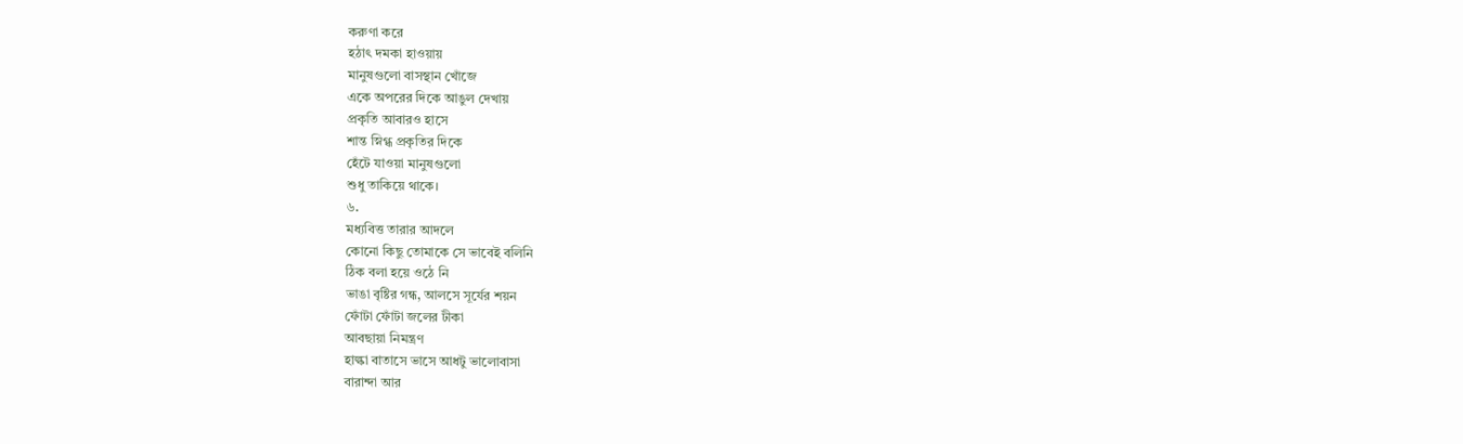করুণা করে
হঠাৎ দমকা হাওয়ায়
মানুষগুলো বাসস্থান খোঁজে
একে অপরের দিকে আঙুল দেখায়
প্রকৃতি আবারও হাসে
শান্ত স্নিগ্ধ প্রকৃতির দিকে
হেঁটে যাওয়া মানুষগুলো
শুধু তাকিয়ে থাকে।
৬.
মধ্যবিত্ত তারার আদলে
কোনো কিছু তোমাকে সে ভাবেই বলিনি
ঠিক বলা হয়ে ওঠে নি
ভাঙা বৃষ্টির গন্ধ, আলসে সূর্যের শয়ন
ফোঁটা ফোঁটা জলের টীকা
আবছায়া নিমন্ত্রণ
হাল্কা বাতাসে ভাসে আধটু ভালোবাসা
বারান্দা আর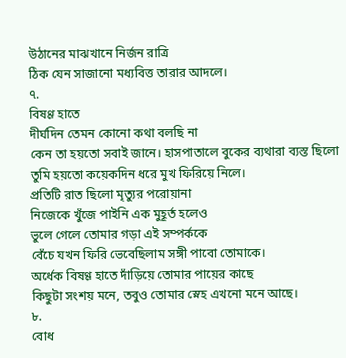উঠানের মাঝখানে নির্জন রাত্রি
ঠিক যেন সাজানো মধ্যবিত্ত তারার আদলে।
৭.
বিষণ্ণ হাতে
দীর্ঘদিন তেমন কোনো কথা বলছি না
কেন তা হয়তো সবাই জানে। হাসপাতালে বুকের ব্যথারা ব্যস্ত ছিলো
তুমি হয়তো কয়েকদিন ধরে মুখ ফিরিয়ে নিলে।
প্রতিটি রাত ছিলো মৃত্যুর পরোয়ানা
নিজেকে খুঁজে পাইনি এক মুহূর্ত হলেও
ভুলে গেলে তোমার গড়া এই সম্পর্ককে
বেঁচে যখন ফিরি ভেবেছিলাম সঙ্গী পাবো তোমাকে।
অর্ধেক বিষণ্ণ হাতে দাঁড়িয়ে তোমার পায়ের কাছে
কিছুটা সংশয় মনে, তবুও তোমার স্নেহ এখনো মনে আছে।
৮.
বোধ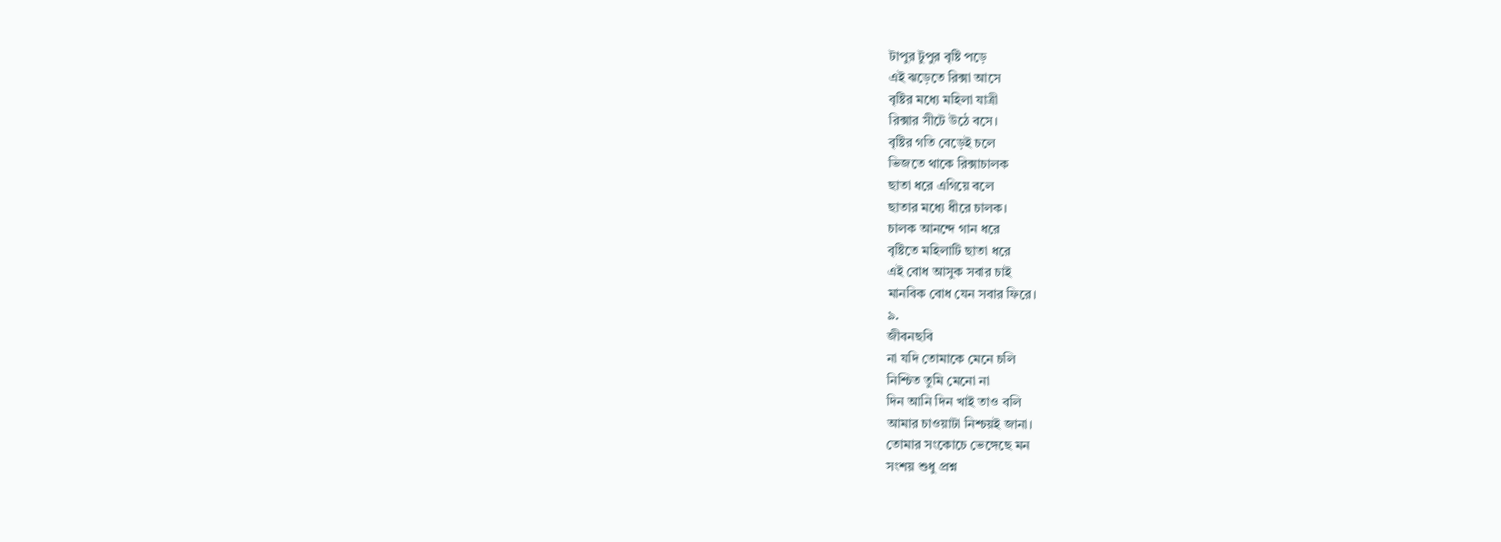টাপুর টুপুর বৃষ্টি পড়ে
এই ঝড়েতে রিক্সা আসে
বৃষ্টির মধ্যে মহিলা যাত্রী
রিক্সার সীটে উঠে বসে।
বৃষ্টির গতি বেড়েই চলে
ভিজতে থাকে রিক্সাচালক
ছাতা ধরে এগিয়ে বলে
ছাতার মধ্যে ধীরে চালক।
চালক আনন্দে গান ধরে
বৃষ্টিতে মহিলাটি ছাতা ধরে
এই বোধ আসুক সবার চাই
মানবিক বোধ যেন সবার ফিরে।
৯.
জীবনছবি
না যদি তোমাকে মেনে চলি
নিশ্চিত তুমি মেনো না
দিন আনি দিন খাই তাও বলি
আমার চাওয়াটা নিশ্চয়ই জানা।
তোমার সংকোচে ভেঙ্গেছে মন
সংশয় শুধু প্রশ্ন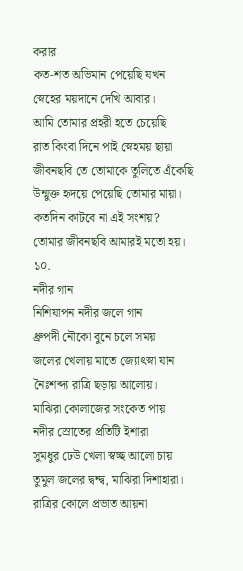করার
কত-শত অভিমান পেয়েছি যখন
স্নেহের ময়দানে দেখি আবার।
আমি তোমার প্রহরী হতে চেয়েছি
রাত কিংবা দিনে পাই স্নেহময় ছায়া
জীবনছবি তে তোমাকে তুলিতে এঁকেছি
উন্মুক্ত হৃদয়ে পেয়েছি তোমার মায়া।
কতদিন কাটবে না এই সংশয়?
তোমার জীবনছবি আমারই মতো হয়।
১০.
নদীর গান
নিশিযাপন নদীর জলে গান
ধ্রুপদী নৌকো বুনে চলে সময়
জলের খেলায় মাতে জ্যোৎস্না যান
নৈঃশব্দ্য রাত্রি ছড়ায় আলোয়।
মাঝিরা কোলাজের সংকেত পায়
নদীর স্রোতের প্রতিটি ইশারা
সুমধুর ঢেউ খেলা স্বচ্ছ আলো চায়
তুমুল জলের দ্বন্দ্ব, মাঝিরা দিশাহারা।
রাত্রির কোলে প্রভাত আয়না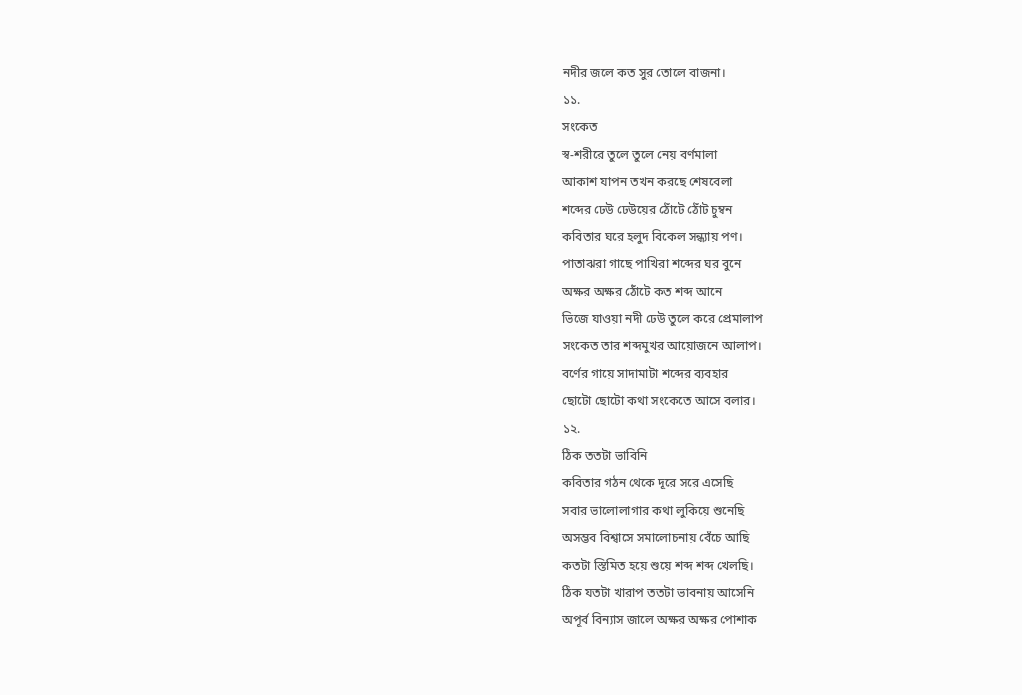নদীর জলে কত সুর তোলে বাজনা।
১১.
সংকেত
স্ব-শরীরে তুলে তুলে নেয় বর্ণমালা
আকাশ যাপন তখন করছে শেষবেলা
শব্দের ঢেউ ঢেউয়ের ঠোঁটে ঠোঁট চুম্বন
কবিতার ঘরে হলুদ বিকেল সন্ধ্যায় পণ।
পাতাঝরা গাছে পাখিরা শব্দের ঘর বুনে
অক্ষর অক্ষর ঠোঁটে কত শব্দ আনে
ভিজে যাওয়া নদী ঢেউ তুলে করে প্রেমালাপ
সংকেত তার শব্দমুখর আয়োজনে আলাপ।
বর্ণের গায়ে সাদামাটা শব্দের ব্যবহার
ছোটো ছোটো কথা সংকেতে আসে বলার।
১২.
ঠিক ততটা ভাবিনি
কবিতার গঠন থেকে দূরে সরে এসেছি
সবার ভালোলাগার কথা লুকিয়ে শুনেছি
অসম্ভব বিশ্বাসে সমালোচনায় বেঁচে আছি
কতটা স্তিমিত হয়ে শুয়ে শব্দ শব্দ খেলছি।
ঠিক যতটা খারাপ ততটা ভাবনায় আসেনি
অপূর্ব বিন্যাস জালে অক্ষর অক্ষর পোশাক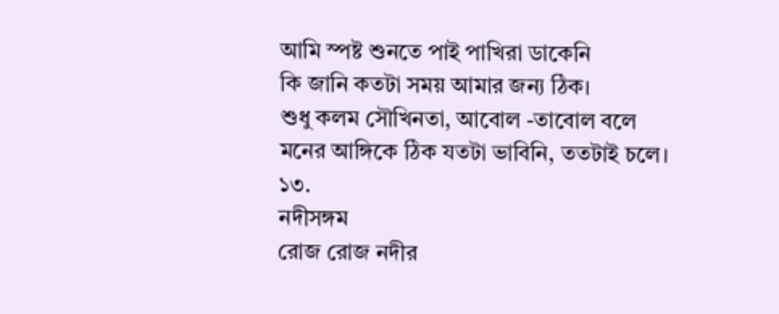আমি স্পষ্ট শুনতে পাই পাখিরা ডাকেনি
কি জানি কতটা সময় আমার জন্য ঠিক।
শুধু কলম সৌখিনতা, আবোল -তাবোল বলে
মনের আঙ্গিকে ঠিক যতটা ভাবিনি, ততটাই চলে।
১৩.
নদীসঙ্গম
রোজ রোজ নদীর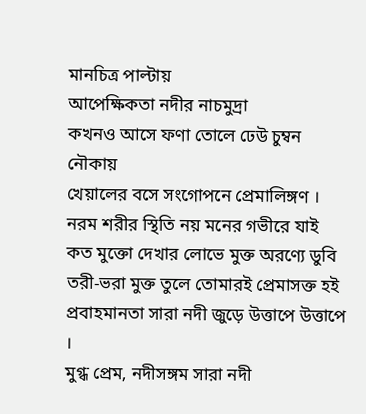মানচিত্র পাল্টায়
আপেক্ষিকতা নদীর নাচমুদ্রা
কখনও আসে ফণা তোলে ঢেউ চুম্বন নৌকায়
খেয়ালের বসে সংগোপনে প্রেমালিঙ্গণ ।
নরম শরীর স্থিতি নয় মনের গভীরে যাই
কত মুক্তো দেখার লোভে মুক্ত অরণ্যে ডুবি
তরী-ভরা মুক্ত তুলে তোমারই প্রেমাসক্ত হই
প্রবাহমানতা সারা নদী জুড়ে উত্তাপে উত্তাপে ।
মুগ্ধ প্রেম, নদীসঙ্গম সারা নদী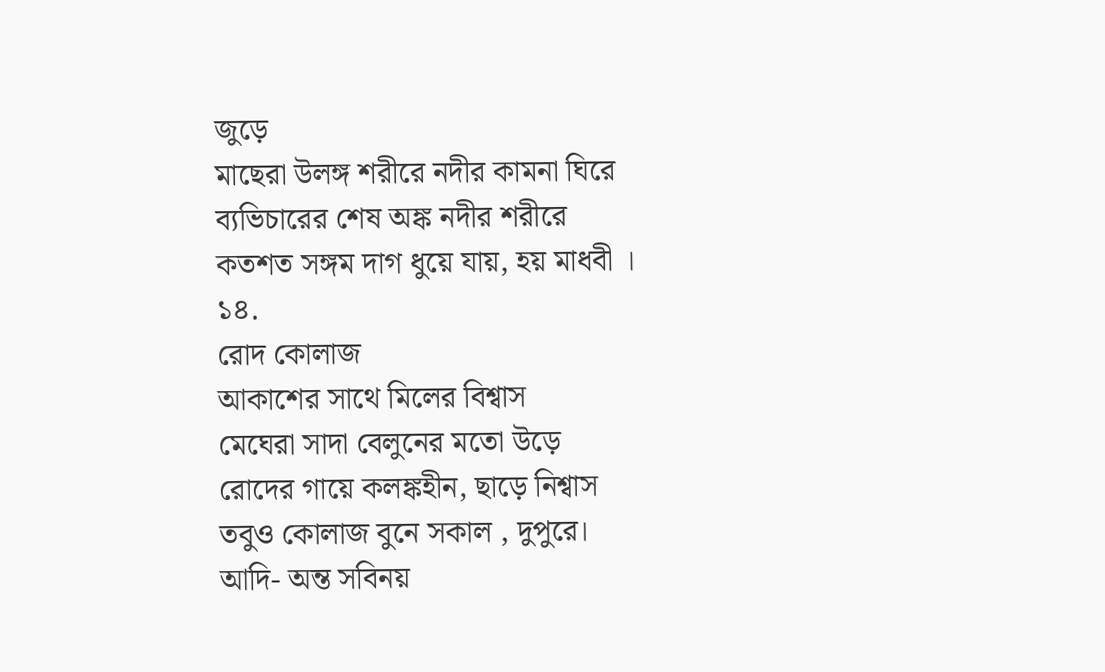জুড়ে
মাছেরা উলঙ্গ শরীরে নদীর কামনা ঘিরে
ব্যভিচারের শেষ অঙ্ক নদীর শরীরে
কতশত সঙ্গম দাগ ধুয়ে যায়, হয় মাধবী ।
১৪.
রোদ কোলাজ
আকাশের সাথে মিলের বিশ্বাস
মেঘেরা সাদা বেলুনের মতো উড়ে
রোদের গায়ে কলঙ্কহীন, ছাড়ে নিশ্বাস
তবুও কোলাজ বুনে সকাল , দুপুরে।
আদি- অন্ত সবিনয়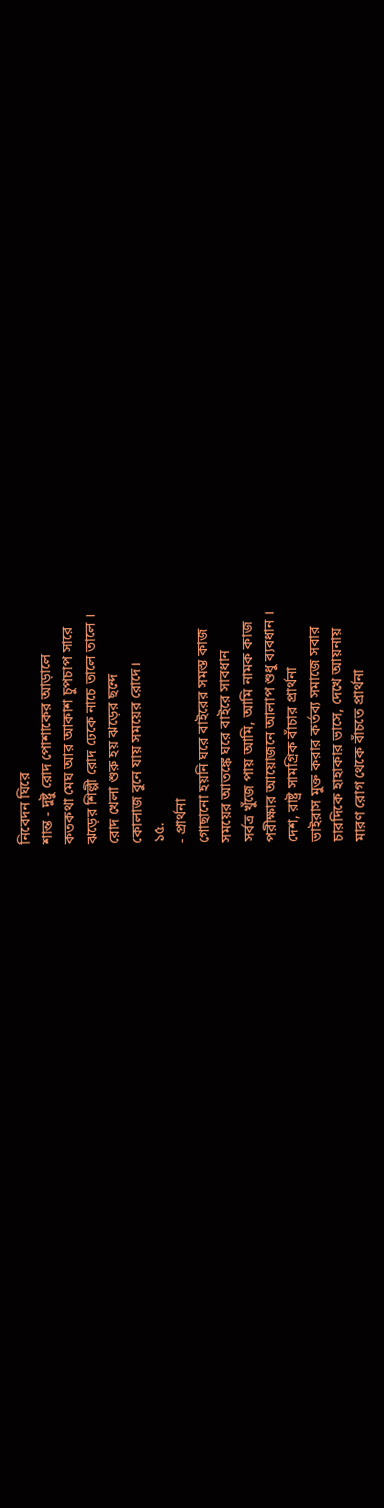নিবেদন ঘিরে
শান্ত - দুষ্টু রোদ পোশাকের আড়ালে
কতকথা মেঘ আর আকাশ চুপচাপ সারে
ঝড়ের শিল্পী রোদ ঢেকে নাচে তালে তালে ।
রোদ খেলা শুরু হয় ঝড়ের ছন্দে
কোলাজ বুনে যায় সময়ের রোদে।
১৫.
- প্রার্থনা
গোছানো হয়নি ঘরে বাইরের সমস্ত কাজ
সময়ের আতঙ্কে ঘরে বাইরে সাবধান
সর্বত্র খুঁজে পায় আমি, আমি নামক কাজ
পরীক্ষার আয়োজনে আলাপ শুধু ব্যবধান ।
দেশ, রাষ্ট্র সামগ্রিক বাঁচার প্রার্থনা
ভাইরাস মুক্ত করার কর্তব্য সমাজে সবার
চারদিকে হাহাকার ভাসে, দেখে আয়নায়
মারণ রোগ থেকে বাঁচতে প্রার্থনা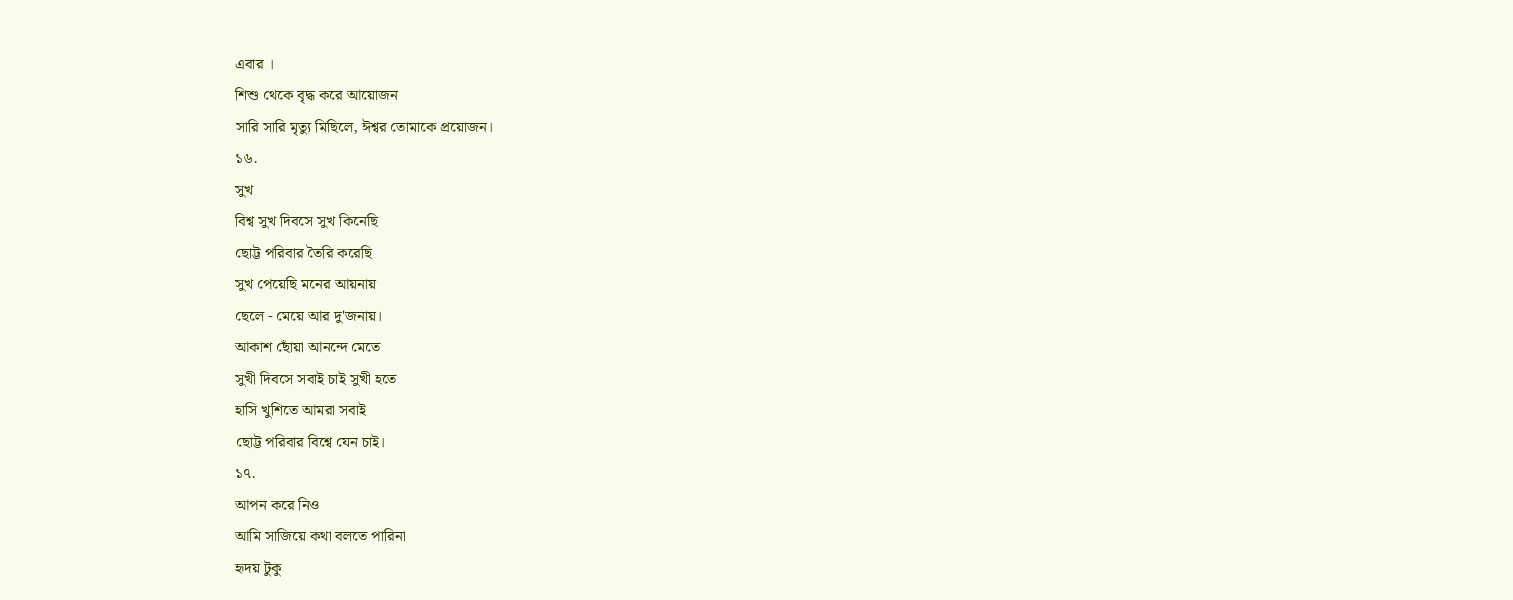এবার ।
শিশু থেকে বৃদ্ধ করে আয়োজন
সারি সারি মৃত্যু মিছিলে, ঈশ্বর তোমাকে প্রয়োজন।
১৬.
সুখ
বিশ্ব সুখ দিবসে সুখ কিনেছি
ছোট্ট পরিবার তৈরি করেছি
সুখ পেয়েছি মনের আয়নায়
ছেলে - মেয়ে আর দু'জনায়।
আকাশ ছোঁয়া আনন্দে মেতে
সুখী দিবসে সবাই চাই সুখী হতে
হাসি খুশিতে আমরা সবাই
ছোট্ট পরিবার বিশ্বে যেন চাই।
১৭.
আপন করে নিও
আমি সাজিয়ে কথা বলতে পারিনা
হৃদয় টুকু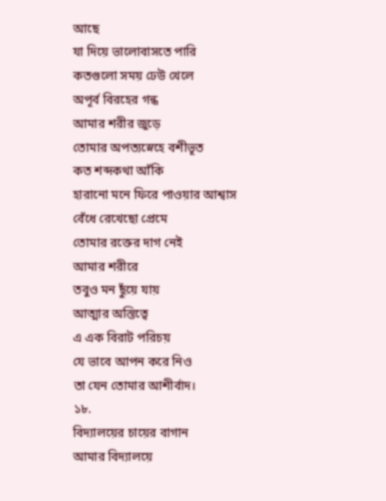আছে
যা দিয়ে ভালোবাসতে পারি
কতগুলো সময় ঢেউ খেলে
অপূর্ব বিরহের গন্ধ
আমার শরীর জুড়ে
তোমার অপত্যস্নেহে বশীভূত
কত শব্দকথা আঁকি
হারানো মনে ফিরে পাওয়ার আশ্বাস
বেঁধে রেখেছো প্রেমে
তোমার রক্তের দাগ নেই
আমার শরীরে
তবুও মন ছুঁয়ে যায়
আত্মার অস্তিত্বে
এ এক বিরাট পরিচয়
যে ভাবে আপন করে নিও
তা যেন তোমার আশীর্বাদ।
১৮.
বিদ্যালয়ের চায়ের বাগান
আমার বিদ্যালয়ে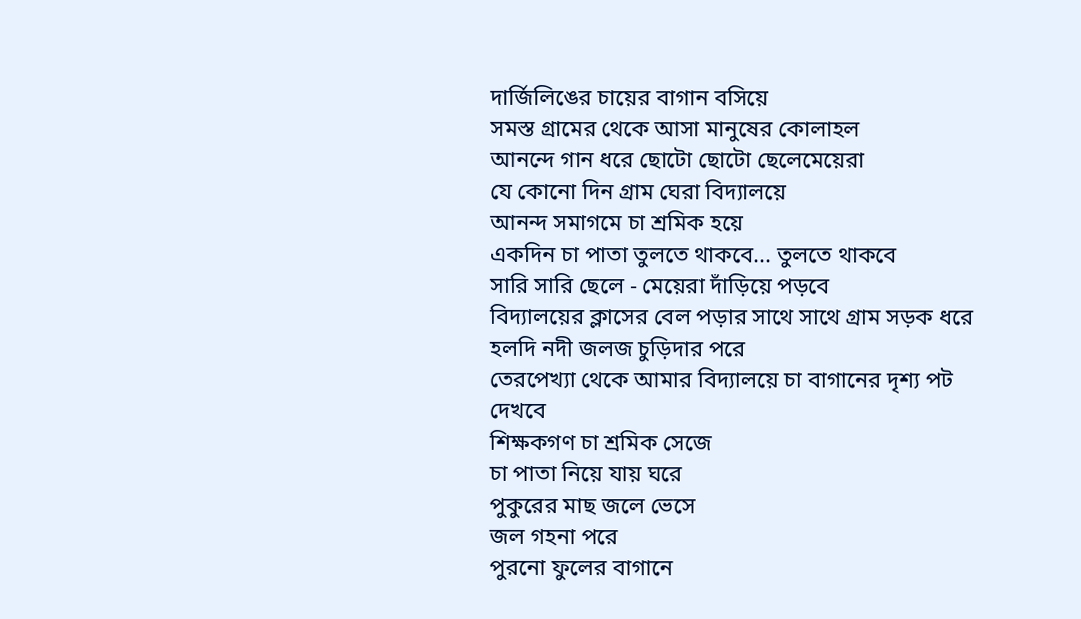দার্জিলিঙের চায়ের বাগান বসিয়ে
সমস্ত গ্রামের থেকে আসা মানুষের কোলাহল
আনন্দে গান ধরে ছোটো ছোটো ছেলেমেয়েরা
যে কোনো দিন গ্রাম ঘেরা বিদ্যালয়ে
আনন্দ সমাগমে চা শ্রমিক হয়ে
একদিন চা পাতা তুলতে থাকবে... তুলতে থাকবে
সারি সারি ছেলে - মেয়েরা দাঁড়িয়ে পড়বে
বিদ্যালয়ের ক্লাসের বেল পড়ার সাথে সাথে গ্রাম সড়ক ধরে
হলদি নদী জলজ চুড়িদার পরে
তেরপেখ্যা থেকে আমার বিদ্যালয়ে চা বাগানের দৃশ্য পট দেখবে
শিক্ষকগণ চা শ্রমিক সেজে
চা পাতা নিয়ে যায় ঘরে
পুকুরের মাছ জলে ভেসে
জল গহনা পরে
পুরনো ফুলের বাগানে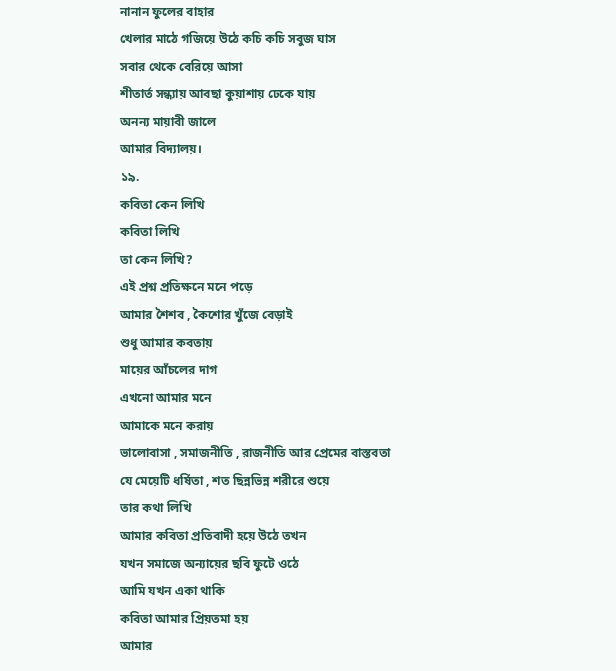নানান ফুলের বাহার
খেলার মাঠে গজিয়ে উঠে কচি কচি সবুজ ঘাস
সবার থেকে বেরিয়ে আসা
শীতার্ত সন্ধ্যায় আবছা কুয়াশায় ঢেকে যায়
অনন্য মায়াবী জালে
আমার বিদ্যালয়।
১৯.
কবিতা কেন লিখি
কবিতা লিখি
তা কেন লিখি?
এই প্রশ্ন প্রতিক্ষনে মনে পড়ে
আমার শৈশব , কৈশোর খুঁজে বেড়াই
শুধু আমার কবতায়
মায়ের আঁচলের দাগ
এখনো আমার মনে
আমাকে মনে করায়
ভালোবাসা , সমাজনীতি , রাজনীতি আর প্রেমের বাস্তবতা
যে মেয়েটি ধর্ষিতা , শত ছিন্নভিন্ন শরীরে শুয়ে
তার কথা লিখি
আমার কবিতা প্রতিবাদী হয়ে উঠে তখন
যখন সমাজে অন্যায়ের ছবি ফুটে ওঠে
আমি যখন একা থাকি
কবিতা আমার প্রিয়তমা হয়
আমার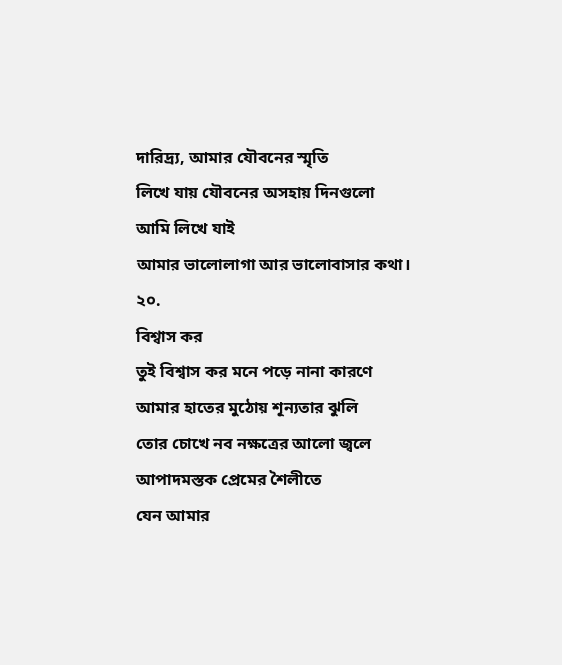দারিদ্র্য, আমার যৌবনের স্মৃতি
লিখে যায় যৌবনের অসহায় দিনগুলো
আমি লিখে যাই
আমার ভালোলাগা আর ভালোবাসার কথা।
২০.
বিশ্বাস কর
তুই বিশ্বাস কর মনে পড়ে নানা কারণে
আমার হাতের মুঠোয় শূন্যতার ঝুলি
তোর চোখে নব নক্ষত্রের আলো জ্বলে
আপাদমস্তক প্রেমের শৈলীতে
যেন আমার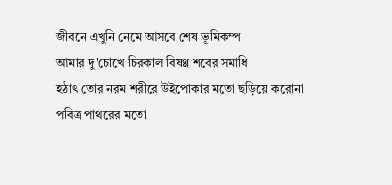জীবনে এখুনি নেমে আসবে শেষ ভূমিকম্প
আমার দু'চোখে চিরকাল বিষণ্ণ শবের সমাধি
হঠাৎ তোর নরম শরীরে উইপোকার মতো ছড়িয়ে করোনা
পবিত্র পাথরের মতো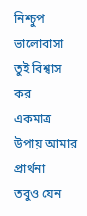নিশ্চুপ ভালোবাসা
তুই বিশ্বাস কর
একমাত্র উপায় আমার প্রার্থনা
তবুও যেন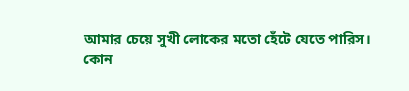আমার চেয়ে সুখী লোকের মতো হেঁটে যেতে পারিস।
কোন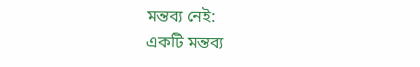মন্তব্য নেই:
একটি মন্তব্য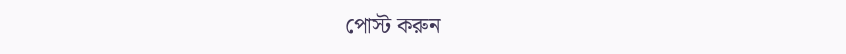পোস্ট করুন